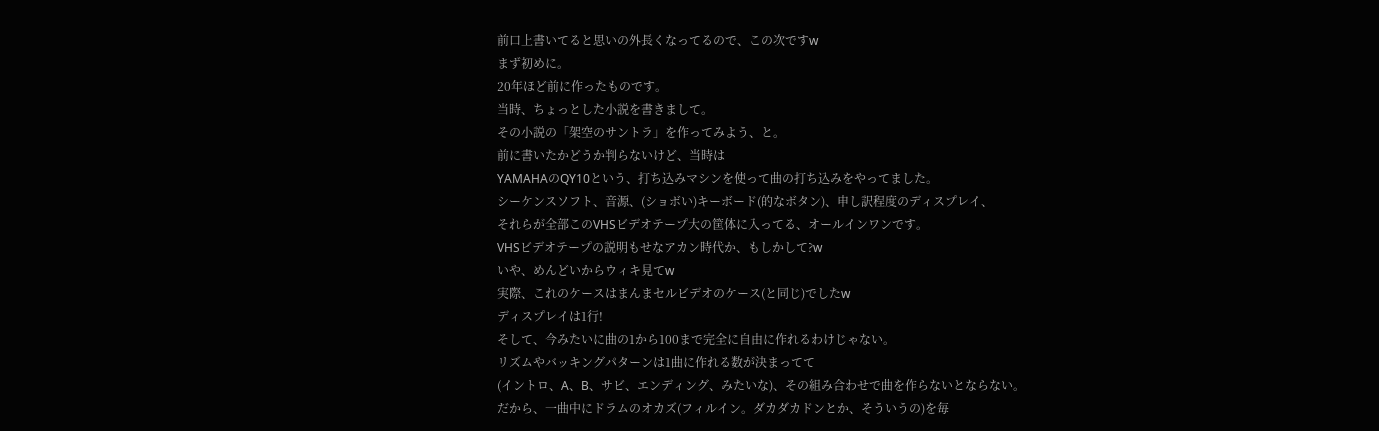前口上書いてると思いの外長くなってるので、この次ですw
まず初めに。
20年ほど前に作ったものです。
当時、ちょっとした小説を書きまして。
その小説の「架空のサントラ」を作ってみよう、と。
前に書いたかどうか判らないけど、当時は
YAMAHAのQY10という、打ち込みマシンを使って曲の打ち込みをやってました。
シーケンスソフト、音源、(ショボい)キーボード(的なボタン)、申し訳程度のディスプレイ、
それらが全部このVHSビデオテープ大の筐体に入ってる、オールインワンです。
VHSビデオテープの説明もせなアカン時代か、もしかして?w
いや、めんどいからウィキ見てw
実際、これのケースはまんまセルビデオのケース(と同じ)でしたw
ディスプレイは1行!
そして、今みたいに曲の1から100まで完全に自由に作れるわけじゃない。
リズムやバッキングパターンは1曲に作れる数が決まってて
(イントロ、A、B、サビ、エンディング、みたいな)、その組み合わせで曲を作らないとならない。
だから、一曲中にドラムのオカズ(フィルイン。ダカダカドンとか、そういうの)を毎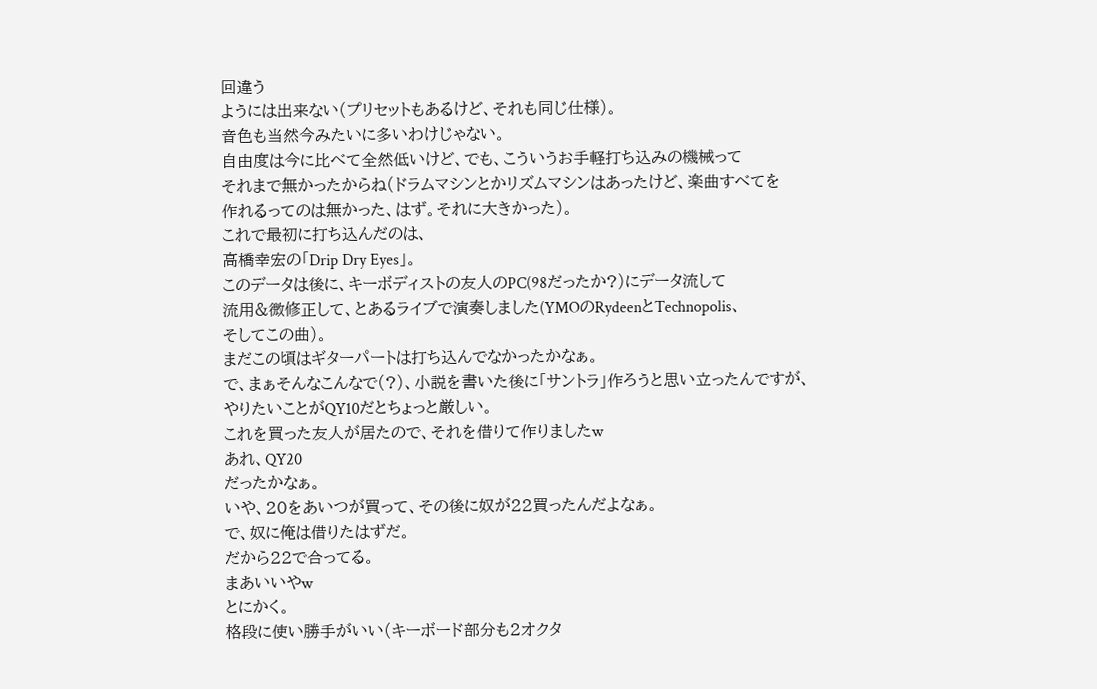回違う
ようには出来ない(プリセットもあるけど、それも同じ仕様)。
音色も当然今みたいに多いわけじゃない。
自由度は今に比べて全然低いけど、でも、こういうお手軽打ち込みの機械って
それまで無かったからね(ドラムマシンとかリズムマシンはあったけど、楽曲すべてを
作れるってのは無かった、はず。それに大きかった)。
これで最初に打ち込んだのは、
高橋幸宏の「Drip Dry Eyes」。
このデータは後に、キーボディストの友人のPC(98だったか?)にデータ流して
流用&微修正して、とあるライブで演奏しました(YMOのRydeenとTechnopolis、
そしてこの曲)。
まだこの頃はギターパートは打ち込んでなかったかなぁ。
で、まぁそんなこんなで(?)、小説を書いた後に「サントラ」作ろうと思い立ったんですが、
やりたいことがQY10だとちょっと厳しい。
これを買った友人が居たので、それを借りて作りましたw
あれ、QY20
だったかなぁ。
いや、20をあいつが買って、その後に奴が22買ったんだよなぁ。
で、奴に俺は借りたはずだ。
だから22で合ってる。
まあいいやw
とにかく。
格段に使い勝手がいい(キーボード部分も2オクタ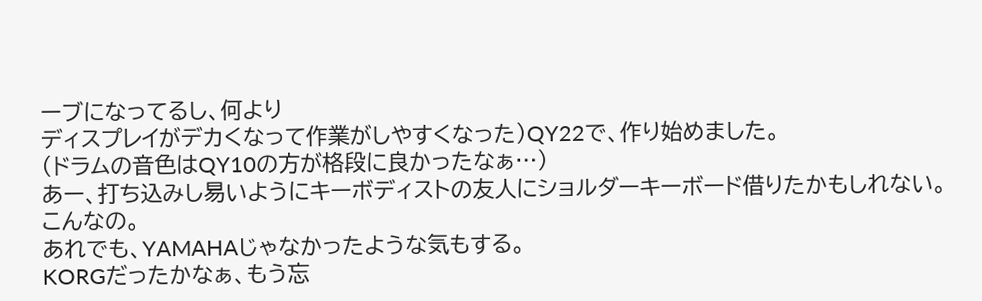ーブになってるし、何より
ディスプレイがデカくなって作業がしやすくなった)QY22で、作り始めました。
(ドラムの音色はQY10の方が格段に良かったなぁ…)
あー、打ち込みし易いようにキーボディストの友人にショルダーキーボード借りたかもしれない。
こんなの。
あれでも、YAMAHAじゃなかったような気もする。
KORGだったかなぁ、もう忘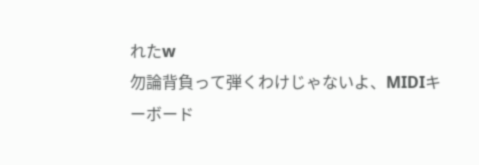れたw
勿論背負って弾くわけじゃないよ、MIDIキーボード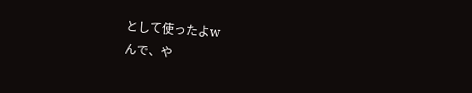として使ったよw
んで、や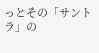っとその「サントラ」の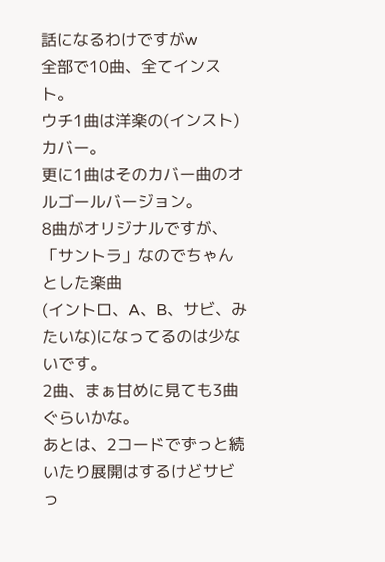話になるわけですがw
全部で10曲、全てインスト。
ウチ1曲は洋楽の(インスト)カバー。
更に1曲はそのカバー曲のオルゴールバージョン。
8曲がオリジナルですが、「サントラ」なのでちゃんとした楽曲
(イントロ、A、B、サビ、みたいな)になってるのは少ないです。
2曲、まぁ甘めに見ても3曲ぐらいかな。
あとは、2コードでずっと続いたり展開はするけどサビっ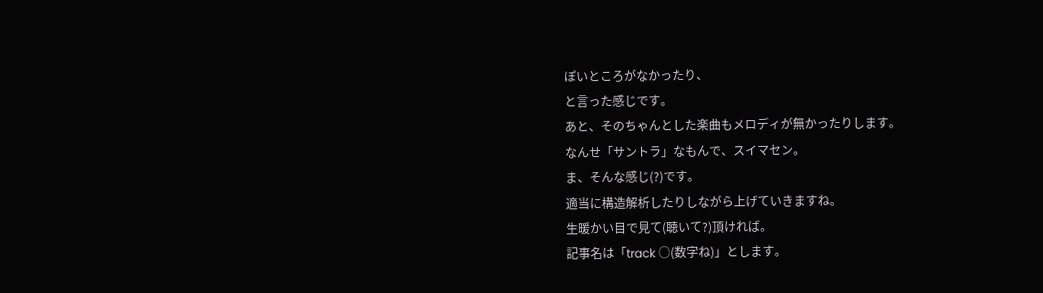ぽいところがなかったり、
と言った感じです。
あと、そのちゃんとした楽曲もメロディが無かったりします。
なんせ「サントラ」なもんで、スイマセン。
ま、そんな感じ(?)です。
適当に構造解析したりしながら上げていきますね。
生暖かい目で見て(聴いて?)頂ければ。
記事名は「track ○(数字ね)」とします。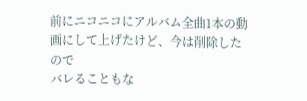前にニコニコにアルバム全曲1本の動画にして上げたけど、今は削除したので
バレることもな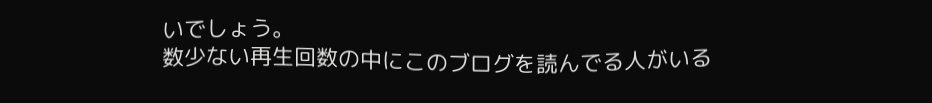いでしょう。
数少ない再生回数の中にこのブログを読んでる人がいる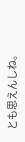とも思えんしね。